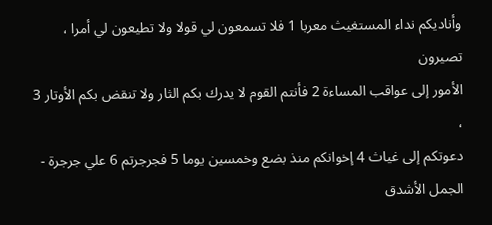وأناديكم نداء المستغيث معربا 1 فلا تسمعون لي قولا ولا تطيعون لي أمرا ، تصيرون
الأمور إلى عواقب المساءة 2 فأنتم القوم لا يدرك بكم الثار ولا تنقض بكم الأوتار 3 ،
دعوتكم إلى غياث 4 إخوانكم منذ بضع وخمسين يوما 5 فجرجرتم 6 علي جرجرة -
الجمل الأشدق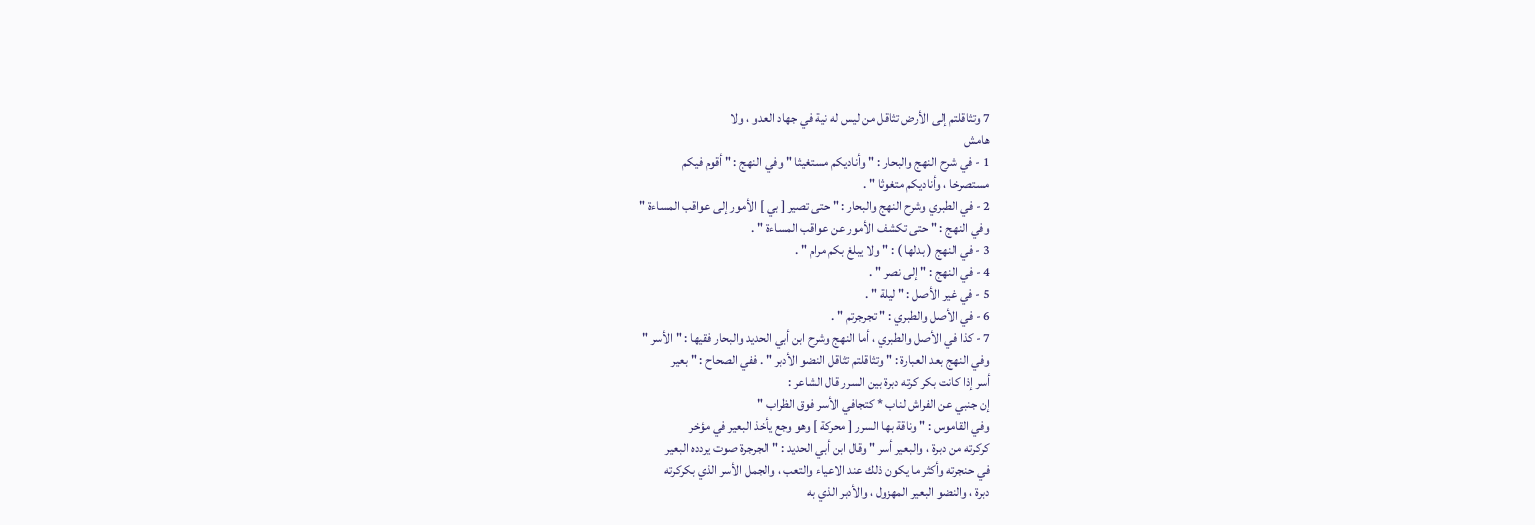7 وتثاقلتم إلى الأرض تثاقل من ليس له نية في جهاد العدو ، ولا
هامش
1 - في شرح النهج والبحار : " وأناديكم مستغيثا " وفي النهج : " أقوم فيكم
مستصرخا ، وأناديكم متغوثا " .
2 - في الطبري وشرح النهج والبحار : " حتى تصير [ بي ] الأمور إلى عواقب المساءة "
وفي النهج : " حتى تكشف الأمور عن عواقب المساءة " .
3 - في النهج ( بدلها ) : " ولا يبلغ بكم مرام " .
4 - في النهج : " إلى نصر " .
5 - في غير الأصل : " ليلة " .
6 - في الأصل والطبري : " تجرجرتم " .
7 - كذا في الأصل والطبري ، أما النهج وشرح ابن أبي الحديد والبحار فقيها : " الأسر "
وفي النهج بعد العبارة : " وتثاقلتم تثاقل النضو الأدبر " . ففي الصحاح : " بعير
أسر إذا كانت بكر كرته دبرة بين السرر قال الشاعر :
إن جنبي عن الفراش لناب * كتجافي الأسر فوق الظراب "
وفي القاموس : " وناقة بها السرر [ محركة ] وهو وجع يأخذ البعير في مؤخر
كركرته من دبرة ، والبعير أسر " وقال ابن أبي الحديد : " الجرجرة صوت يردده البعير
في حنجرته وأكثر ما يكون ذلك عند الاعياء والتعب ، والجمل الأسر الذي بكركرته
دبرة ، والنضو البعير المهزول ، والأدبر الذي به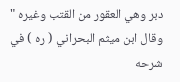دبر وهي العقور من القتب وغيره "
وقال ابن ميثم البحراني ( ره ) في شرحه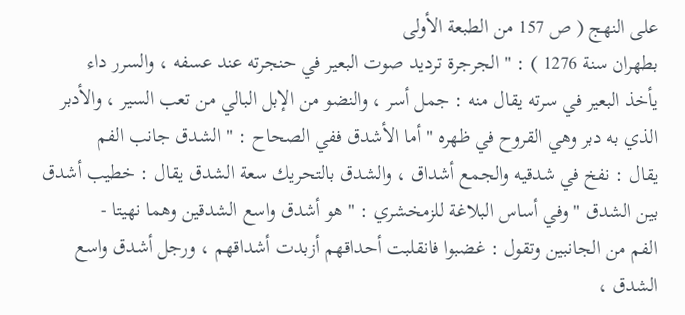على النهج ( ص 157 من الطبعة الأولى
بطهران سنة 1276 ) : " الجرجرة ترديد صوت البعير في حنجرته عند عسفه ، والسرر داء
يأخذ البعير في سرته يقال منه : جمل أسر ، والنضو من الإبل البالي من تعب السير ، والأدبر
الذي به دبر وهي القروح في ظهره " أما الأشدق ففي الصحاح : " الشدق جانب الفم
يقال : نفخ في شدقيه والجمع أشداق ، والشدق بالتحريك سعة الشدق يقال : خطيب أشدق
بين الشدق " وفي أساس البلاغة للزمخشري : " هو أشدق واسع الشدقين وهما نهيتا -
الفم من الجانبين وتقول : غضبوا فانقلبت أحداقهم أزبدت أشداقهم ، ورجل أشدق واسع
الشدق ،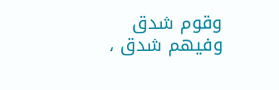وقوم شدق وفيهم شدق ،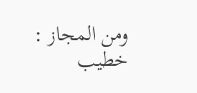ومن المجاز : خطيب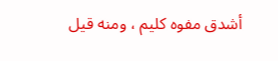أشدق مفوه كليم ، ومنه قيل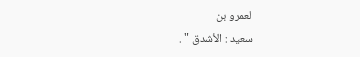لعمرو بن
سعيد : الأشدق " .